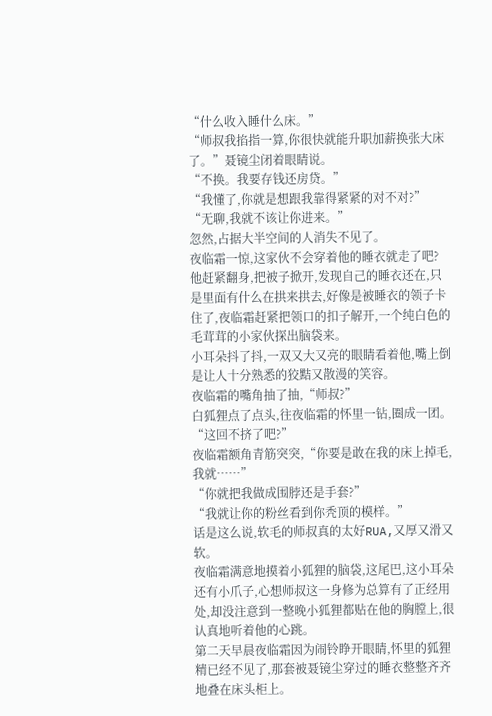“什么收入睡什么床。”
“师叔我掐指一算,你很快就能升职加薪换张大床了。”聂镜尘闭着眼睛说。
“不换。我要存钱还房贷。”
“我懂了,你就是想跟我靠得紧紧的对不对?”
“无聊,我就不该让你进来。”
忽然,占据大半空间的人消失不见了。
夜临霜一惊,这家伙不会穿着他的睡衣就走了吧?
他赶紧翻身,把被子掀开,发现自己的睡衣还在,只是里面有什么在拱来拱去,好像是被睡衣的领子卡住了,夜临霜赶紧把领口的扣子解开,一个纯白色的毛茸茸的小家伙探出脑袋来。
小耳朵抖了抖,一双又大又亮的眼睛看着他,嘴上倒是让人十分熟悉的狡黠又散漫的笑容。
夜临霜的嘴角抽了抽,“师叔?”
白狐狸点了点头,往夜临霜的怀里一钻,圈成一团。
“这回不挤了吧?”
夜临霜额角青筋突突,“你要是敢在我的床上掉毛,我就……”
“你就把我做成围脖还是手套?”
“我就让你的粉丝看到你秃顶的模样。”
话是这么说,软毛的师叔真的太好RUA,又厚又滑又软。
夜临霜满意地摸着小狐狸的脑袋,这尾巴,这小耳朵还有小爪子,心想师叔这一身修为总算有了正经用处,却没注意到一整晚小狐狸都贴在他的胸膛上,很认真地听着他的心跳。
第二天早晨夜临霜因为闹铃睁开眼睛,怀里的狐狸精已经不见了,那套被聂镜尘穿过的睡衣整整齐齐地叠在床头柜上。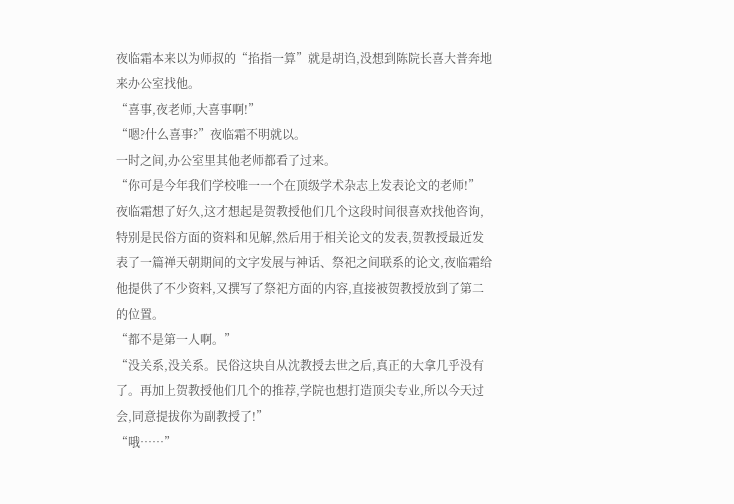夜临霜本来以为师叔的“掐指一算”就是胡诌,没想到陈院长喜大普奔地来办公室找他。
“喜事,夜老师,大喜事啊!”
“嗯?什么喜事?”夜临霜不明就以。
一时之间,办公室里其他老师都看了过来。
“你可是今年我们学校唯一一个在顶级学术杂志上发表论文的老师!”
夜临霜想了好久,这才想起是贺教授他们几个这段时间很喜欢找他咨询,特别是民俗方面的资料和见解,然后用于相关论文的发表,贺教授最近发表了一篇禅天朝期间的文字发展与神话、祭祀之间联系的论文,夜临霜给他提供了不少资料,又撰写了祭祀方面的内容,直接被贺教授放到了第二的位置。
“都不是第一人啊。”
“没关系,没关系。民俗这块自从沈教授去世之后,真正的大拿几乎没有了。再加上贺教授他们几个的推荐,学院也想打造顶尖专业,所以今天过会,同意提拔你为副教授了!”
“哦……”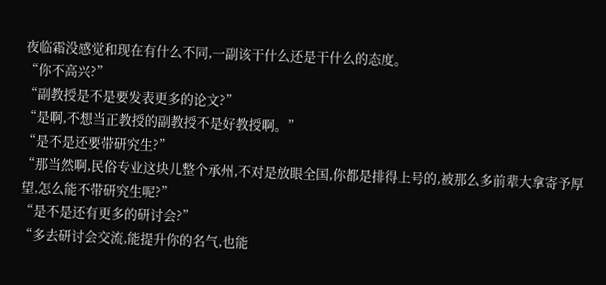夜临霜没感觉和现在有什么不同,一副该干什么还是干什么的态度。
“你不高兴?”
“副教授是不是要发表更多的论文?”
“是啊,不想当正教授的副教授不是好教授啊。”
“是不是还要带研究生?”
“那当然啊,民俗专业这块儿整个承州,不对是放眼全国,你都是排得上号的,被那么多前辈大拿寄予厚望,怎么能不带研究生呢?”
“是不是还有更多的研讨会?”
“多去研讨会交流,能提升你的名气,也能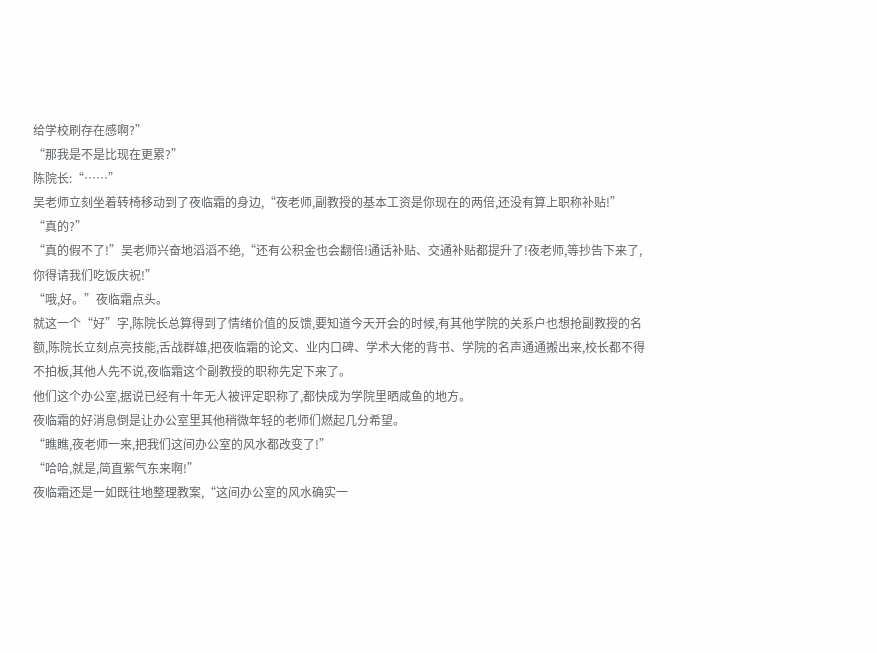给学校刷存在感啊?”
“那我是不是比现在更累?”
陈院长:“……”
吴老师立刻坐着转椅移动到了夜临霜的身边,“夜老师,副教授的基本工资是你现在的两倍,还没有算上职称补贴!”
“真的?”
“真的假不了!”吴老师兴奋地滔滔不绝,“还有公积金也会翻倍!通话补贴、交通补贴都提升了!夜老师,等抄告下来了,你得请我们吃饭庆祝!”
“哦,好。”夜临霜点头。
就这一个“好”字,陈院长总算得到了情绪价值的反馈,要知道今天开会的时候,有其他学院的关系户也想抢副教授的名额,陈院长立刻点亮技能,舌战群雄,把夜临霜的论文、业内口碑、学术大佬的背书、学院的名声通通搬出来,校长都不得不拍板,其他人先不说,夜临霜这个副教授的职称先定下来了。
他们这个办公室,据说已经有十年无人被评定职称了,都快成为学院里晒咸鱼的地方。
夜临霜的好消息倒是让办公室里其他稍微年轻的老师们燃起几分希望。
“瞧瞧,夜老师一来,把我们这间办公室的风水都改变了!”
“哈哈,就是,简直紫气东来啊!”
夜临霜还是一如既往地整理教案,“这间办公室的风水确实一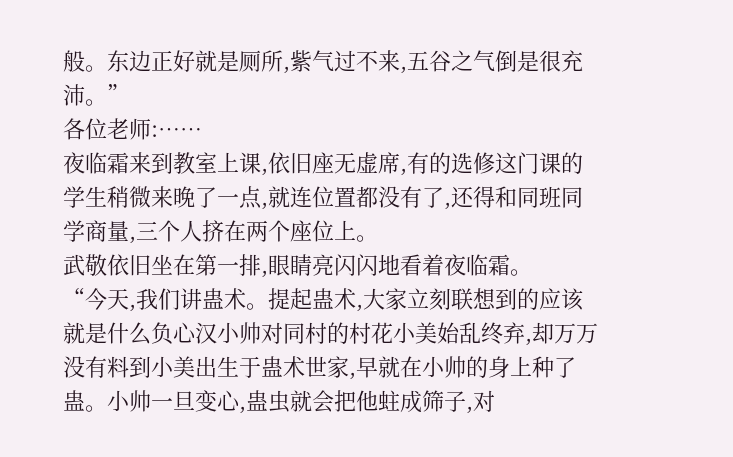般。东边正好就是厕所,紫气过不来,五谷之气倒是很充沛。”
各位老师:……
夜临霜来到教室上课,依旧座无虚席,有的选修这门课的学生稍微来晚了一点,就连位置都没有了,还得和同班同学商量,三个人挤在两个座位上。
武敬依旧坐在第一排,眼睛亮闪闪地看着夜临霜。
“今天,我们讲蛊术。提起蛊术,大家立刻联想到的应该就是什么负心汉小帅对同村的村花小美始乱终弃,却万万没有料到小美出生于蛊术世家,早就在小帅的身上种了蛊。小帅一旦变心,蛊虫就会把他蛀成筛子,对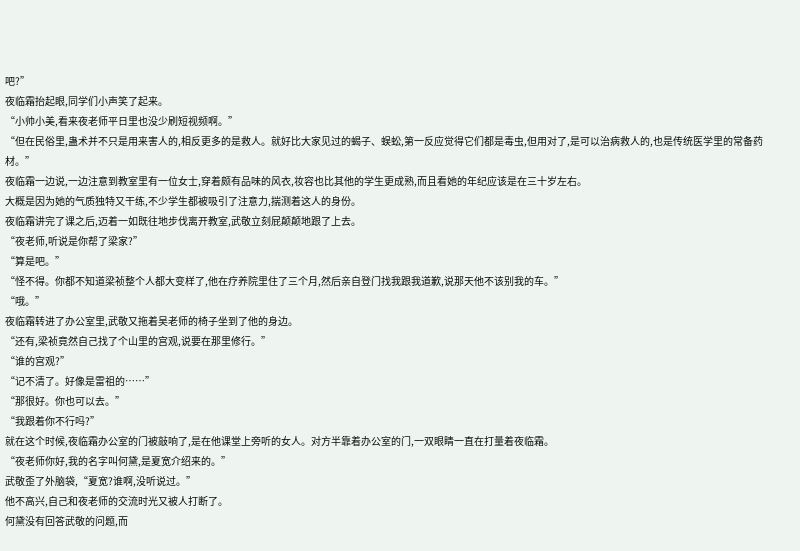吧?”
夜临霜抬起眼,同学们小声笑了起来。
“小帅小美,看来夜老师平日里也没少刷短视频啊。”
“但在民俗里,蛊术并不只是用来害人的,相反更多的是救人。就好比大家见过的蝎子、蜈蚣,第一反应觉得它们都是毒虫,但用对了,是可以治病救人的,也是传统医学里的常备药材。”
夜临霜一边说,一边注意到教室里有一位女士,穿着颇有品味的风衣,妆容也比其他的学生更成熟,而且看她的年纪应该是在三十岁左右。
大概是因为她的气质独特又干练,不少学生都被吸引了注意力,揣测着这人的身份。
夜临霜讲完了课之后,迈着一如既往地步伐离开教室,武敬立刻屁颠颠地跟了上去。
“夜老师,听说是你帮了梁家?”
“算是吧。”
“怪不得。你都不知道梁祯整个人都大变样了,他在疗养院里住了三个月,然后亲自登门找我跟我道歉,说那天他不该别我的车。”
“哦。”
夜临霜转进了办公室里,武敬又拖着吴老师的椅子坐到了他的身边。
“还有,梁祯竟然自己找了个山里的宫观,说要在那里修行。”
“谁的宫观?”
“记不清了。好像是雷祖的……”
“那很好。你也可以去。”
“我跟着你不行吗?”
就在这个时候,夜临霜办公室的门被敲响了,是在他课堂上旁听的女人。对方半靠着办公室的门,一双眼睛一直在打量着夜临霜。
“夜老师你好,我的名字叫何黛,是夏宽介绍来的。”
武敬歪了外脑袋,“夏宽?谁啊,没听说过。”
他不高兴,自己和夜老师的交流时光又被人打断了。
何黛没有回答武敬的问题,而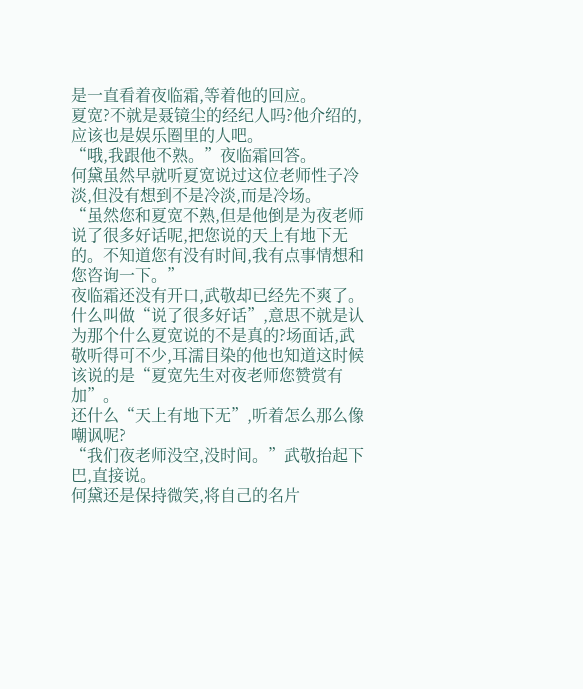是一直看着夜临霜,等着他的回应。
夏宽?不就是聂镜尘的经纪人吗?他介绍的,应该也是娱乐圈里的人吧。
“哦,我跟他不熟。”夜临霜回答。
何黛虽然早就听夏宽说过这位老师性子冷淡,但没有想到不是冷淡,而是冷场。
“虽然您和夏宽不熟,但是他倒是为夜老师说了很多好话呢,把您说的天上有地下无的。不知道您有没有时间,我有点事情想和您咨询一下。”
夜临霜还没有开口,武敬却已经先不爽了。
什么叫做“说了很多好话”,意思不就是认为那个什么夏宽说的不是真的?场面话,武敬听得可不少,耳濡目染的他也知道这时候该说的是“夏宽先生对夜老师您赞赏有加”。
还什么“天上有地下无”,听着怎么那么像嘲讽呢?
“我们夜老师没空,没时间。”武敬抬起下巴,直接说。
何黛还是保持微笑,将自己的名片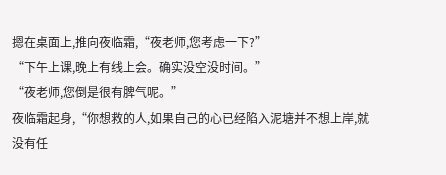摁在桌面上,推向夜临霜,“夜老师,您考虑一下?”
“下午上课,晚上有线上会。确实没空没时间。”
“夜老师,您倒是很有脾气呢。”
夜临霜起身,“你想救的人,如果自己的心已经陷入泥塘并不想上岸,就没有任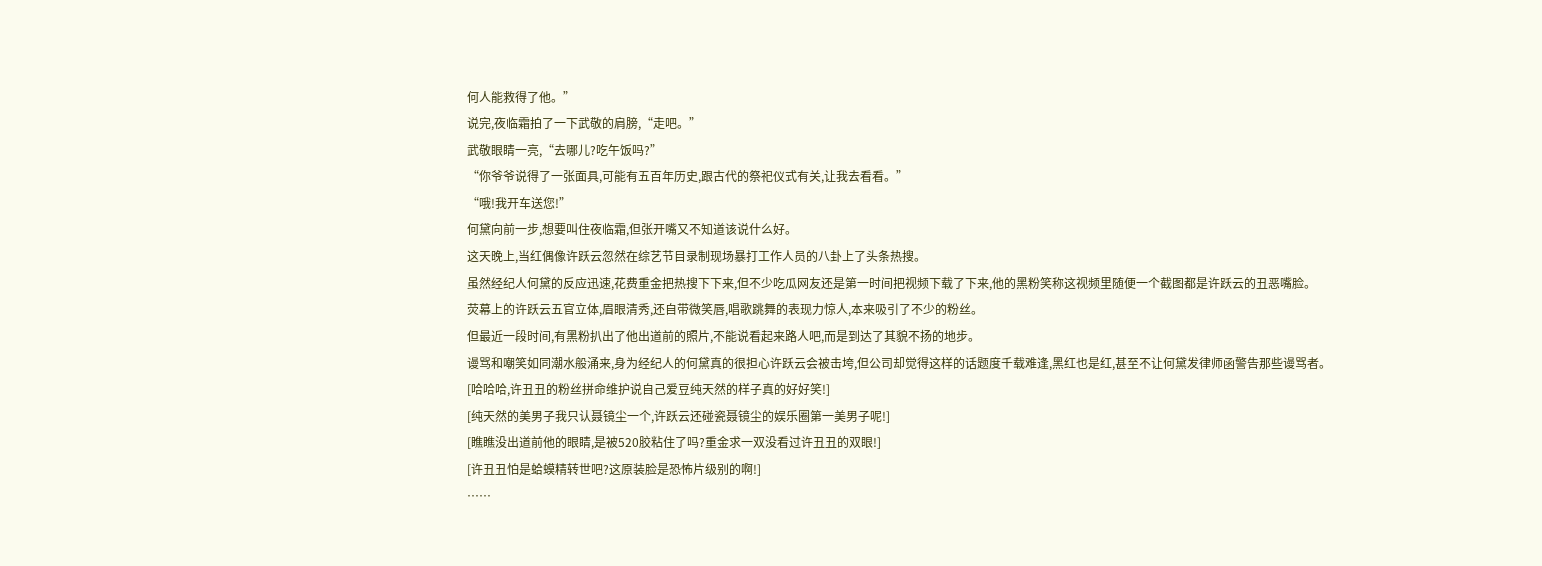何人能救得了他。”
说完,夜临霜拍了一下武敬的肩膀,“走吧。”
武敬眼睛一亮,“去哪儿?吃午饭吗?”
“你爷爷说得了一张面具,可能有五百年历史,跟古代的祭祀仪式有关,让我去看看。”
“哦!我开车送您!”
何黛向前一步,想要叫住夜临霜,但张开嘴又不知道该说什么好。
这天晚上,当红偶像许跃云忽然在综艺节目录制现场暴打工作人员的八卦上了头条热搜。
虽然经纪人何黛的反应迅速,花费重金把热搜下下来,但不少吃瓜网友还是第一时间把视频下载了下来,他的黑粉笑称这视频里随便一个截图都是许跃云的丑恶嘴脸。
荧幕上的许跃云五官立体,眉眼清秀,还自带微笑唇,唱歌跳舞的表现力惊人,本来吸引了不少的粉丝。
但最近一段时间,有黑粉扒出了他出道前的照片,不能说看起来路人吧,而是到达了其貌不扬的地步。
谩骂和嘲笑如同潮水般涌来,身为经纪人的何黛真的很担心许跃云会被击垮,但公司却觉得这样的话题度千载难逢,黑红也是红,甚至不让何黛发律师函警告那些谩骂者。
[哈哈哈,许丑丑的粉丝拼命维护说自己爱豆纯天然的样子真的好好笑!]
[纯天然的美男子我只认聂镜尘一个,许跃云还碰瓷聂镜尘的娱乐圈第一美男子呢!]
[瞧瞧没出道前他的眼睛,是被520胶粘住了吗?重金求一双没看过许丑丑的双眼!]
[许丑丑怕是蛤蟆精转世吧?这原装脸是恐怖片级别的啊!]
……